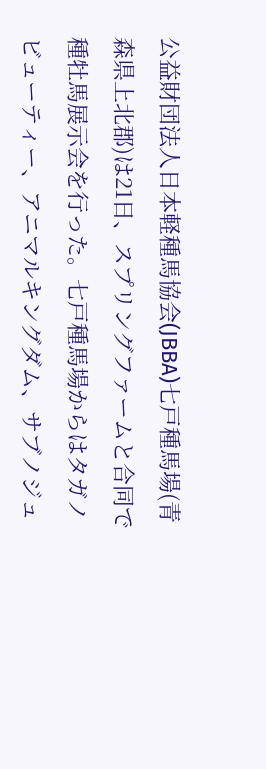公益財団法人日本軽種馬協会(JBBA)七戸種馬場(青森県上北郡)は21日、スプリングファームと合同で種牡馬展示会を行った。七戸種馬場からはタガノビューティー、アニマルキングダム、サブノジュ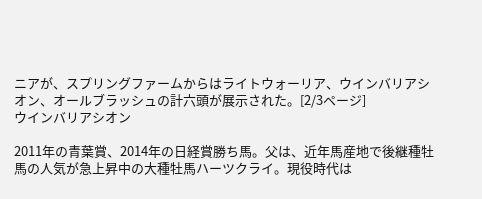ニアが、スプリングファームからはライトウォーリア、ウインバリアシオン、オールブラッシュの計六頭が展示された。[2/3ページ]
ウインバリアシオン

2011年の青葉賞、2014年の日経賞勝ち馬。父は、近年馬産地で後継種牡馬の人気が急上昇中の大種牡馬ハーツクライ。現役時代は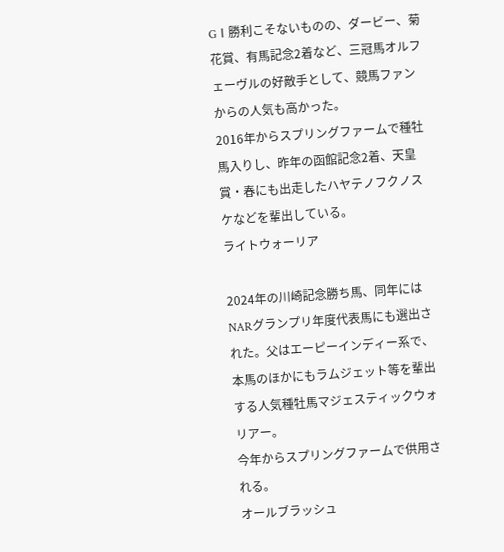GⅠ勝利こそないものの、ダービー、菊花賞、有馬記念2着など、三冠馬オルフェーヴルの好敵手として、競馬ファンからの人気も高かった。
2016年からスプリングファームで種牡馬入りし、昨年の函館記念2着、天皇賞・春にも出走したハヤテノフクノスケなどを輩出している。
ライトウォーリア

2024年の川崎記念勝ち馬、同年にはNARグランプリ年度代表馬にも選出された。父はエーピーインディー系で、本馬のほかにもラムジェット等を輩出する人気種牡馬マジェスティックウォリアー。
今年からスプリングファームで供用される。
オールブラッシュ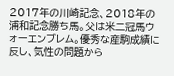2017年の川崎記念、2018年の浦和記念勝ち馬。父は米二冠馬ウォーエンブレム。優秀な産駒成績に反し、気性の問題から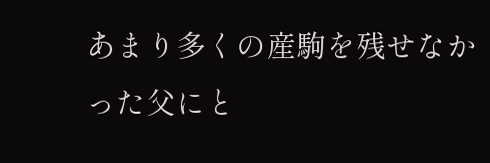あまり多くの産駒を残せなかった父にと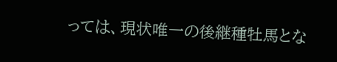っては、現状唯一の後継種牡馬とな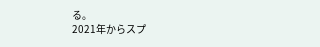る。
2021年からスプ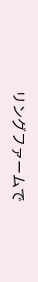リングファームで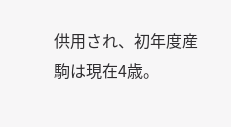供用され、初年度産駒は現在4歳。